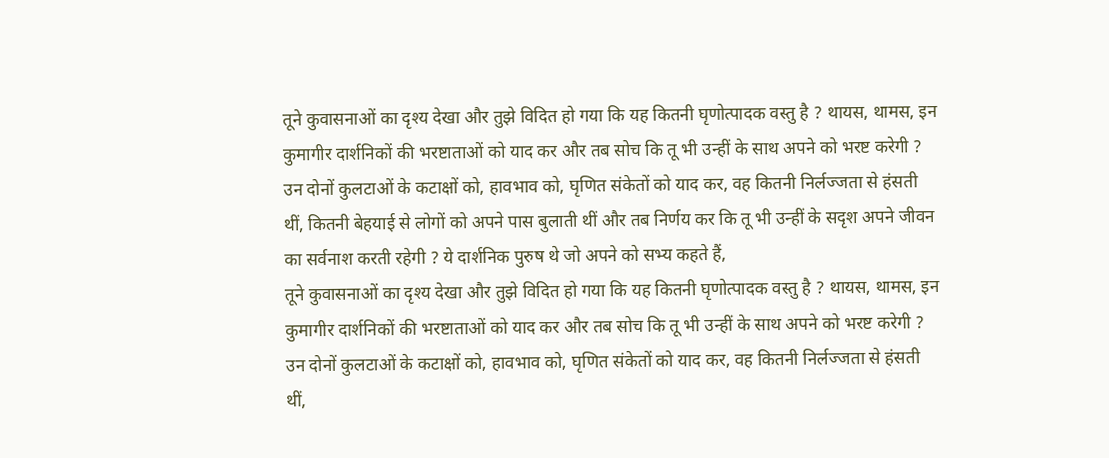तूने कुवासनाओं का दृश्य देखा और तुझे विदित हो गया कि यह कितनी घृणोत्पादक वस्तु है ? थायस, थामस, इन कुमागीर दार्शनिकों की भरष्टाताओं को याद कर और तब सोच कि तू भी उन्हीं के साथ अपने को भरष्ट करेगी ? उन दोनों कुलटाओं के कटाक्षों को, हावभाव को, घृणित संकेतों को याद कर, वह कितनी निर्लज्जता से हंसती थीं, कितनी बेहयाई से लोगों को अपने पास बुलाती थीं और तब निर्णय कर कि तू भी उन्हीं के सदृश अपने जीवन का सर्वनाश करती रहेगी ? ये दार्शनिक पुरुष थे जो अपने को सभ्य कहते हैं,
तूने कुवासनाओं का दृश्य देखा और तुझे विदित हो गया कि यह कितनी घृणोत्पादक वस्तु है ? थायस, थामस, इन कुमागीर दार्शनिकों की भरष्टाताओं को याद कर और तब सोच कि तू भी उन्हीं के साथ अपने को भरष्ट करेगी ? उन दोनों कुलटाओं के कटाक्षों को, हावभाव को, घृणित संकेतों को याद कर, वह कितनी निर्लज्जता से हंसती थीं,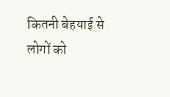कितनी बेहयाई से लोगों को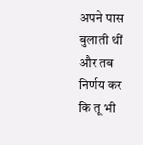अपने पास बुलाती थीं और तब निर्णय कर कि तू भी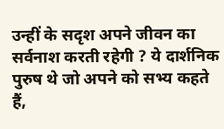उन्हीं के सदृश अपने जीवन का सर्वनाश करती रहेगी ? ये दार्शनिक पुरुष थे जो अपने को सभ्य कहते हैं,